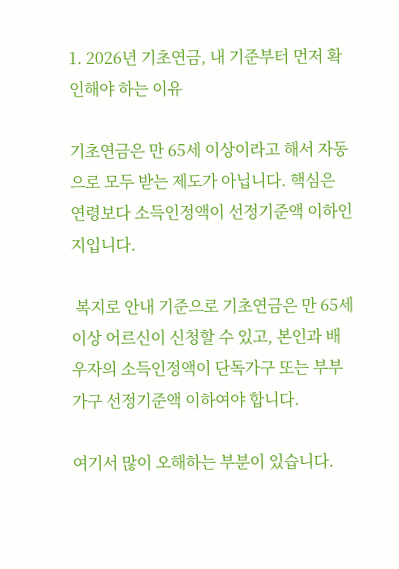1. 2026년 기초연금, 내 기준부터 먼저 확인해야 하는 이유

기초연금은 만 65세 이상이라고 해서 자동으로 모두 받는 제도가 아닙니다. 핵심은 연령보다 소득인정액이 선정기준액 이하인지입니다.

 복지로 안내 기준으로 기초연금은 만 65세 이상 어르신이 신청할 수 있고, 본인과 배우자의 소득인정액이 단독가구 또는 부부가구 선정기준액 이하여야 합니다.

여기서 많이 오해하는 부분이 있습니다.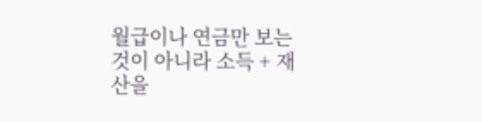월급이나 연금만 보는 것이 아니라 소득 + 재산을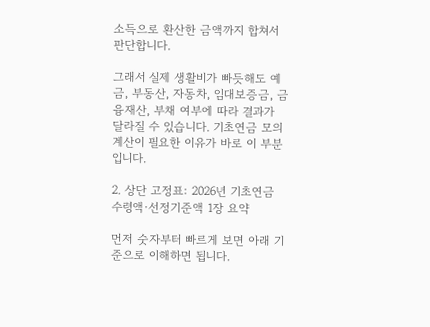소득으로 환산한 금액까지 합쳐서 판단합니다.

그래서 실제 생활비가 빠듯해도 예금, 부동산, 자동차, 임대보증금, 금융재산, 부채 여부에 따라 결과가 달라질 수 있습니다. 기초연금 모의계산이 필요한 이유가 바로 이 부분입니다.

2. 상단 고정표: 2026년 기초연금 수령액·선정기준액 1장 요약

먼저 숫자부터 빠르게 보면 아래 기준으로 이해하면 됩니다.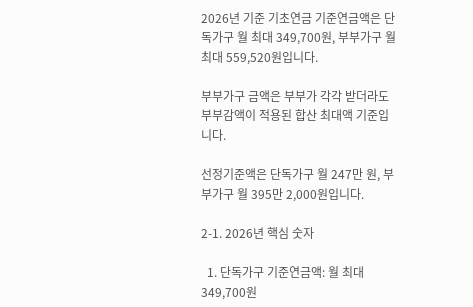2026년 기준 기초연금 기준연금액은 단독가구 월 최대 349,700원, 부부가구 월 최대 559,520원입니다.

부부가구 금액은 부부가 각각 받더라도 부부감액이 적용된 합산 최대액 기준입니다.

선정기준액은 단독가구 월 247만 원, 부부가구 월 395만 2,000원입니다.

2-1. 2026년 핵심 숫자

  1. 단독가구 기준연금액: 월 최대 349,700원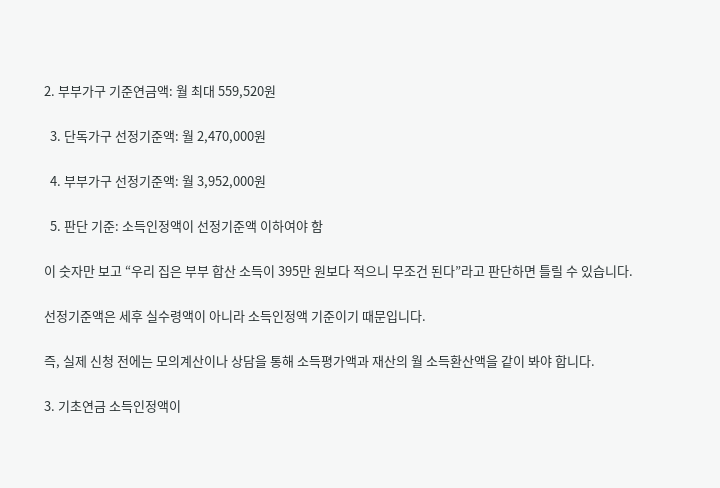2. 부부가구 기준연금액: 월 최대 559,520원

  3. 단독가구 선정기준액: 월 2,470,000원

  4. 부부가구 선정기준액: 월 3,952,000원

  5. 판단 기준: 소득인정액이 선정기준액 이하여야 함

이 숫자만 보고 “우리 집은 부부 합산 소득이 395만 원보다 적으니 무조건 된다”라고 판단하면 틀릴 수 있습니다.

선정기준액은 세후 실수령액이 아니라 소득인정액 기준이기 때문입니다.

즉, 실제 신청 전에는 모의계산이나 상담을 통해 소득평가액과 재산의 월 소득환산액을 같이 봐야 합니다.

3. 기초연금 소득인정액이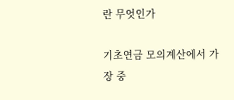란 무엇인가

기초연금 모의계산에서 가장 중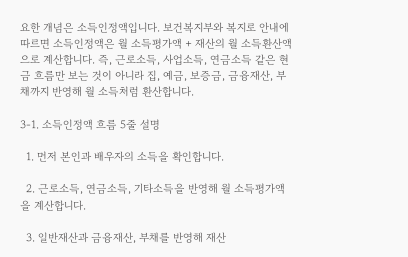요한 개념은 소득인정액입니다. 보건복지부와 복지로 안내에 따르면 소득인정액은 월 소득평가액 + 재산의 월 소득환산액으로 계산합니다. 즉, 근로소득, 사업소득, 연금소득 같은 현금 흐름만 보는 것이 아니라 집, 예금, 보증금, 금융재산, 부채까지 반영해 월 소득처럼 환산합니다.

3-1. 소득인정액 흐름 5줄 설명

  1. 먼저 본인과 배우자의 소득을 확인합니다.

  2. 근로소득, 연금소득, 기타소득을 반영해 월 소득평가액을 계산합니다.

  3. 일반재산과 금융재산, 부채를 반영해 재산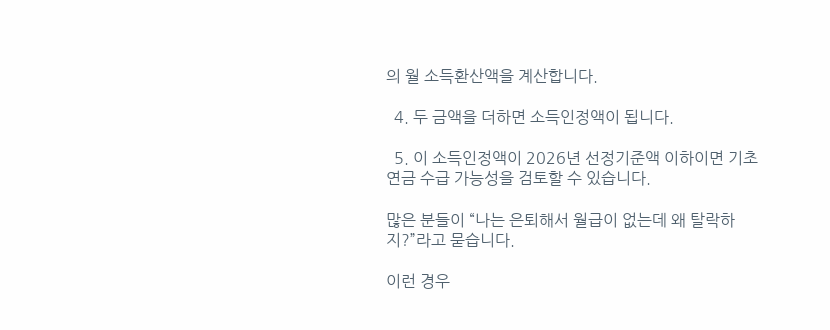의 월 소득환산액을 계산합니다.

  4. 두 금액을 더하면 소득인정액이 됩니다.

  5. 이 소득인정액이 2026년 선정기준액 이하이면 기초연금 수급 가능성을 검토할 수 있습니다.

많은 분들이 “나는 은퇴해서 월급이 없는데 왜 탈락하지?”라고 묻습니다.

이런 경우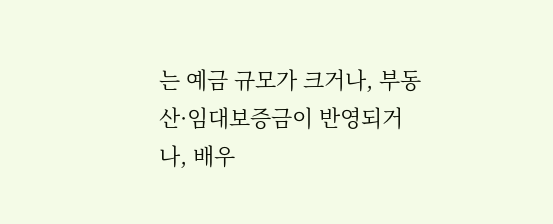는 예금 규모가 크거나, 부동산·임대보증금이 반영되거나, 배우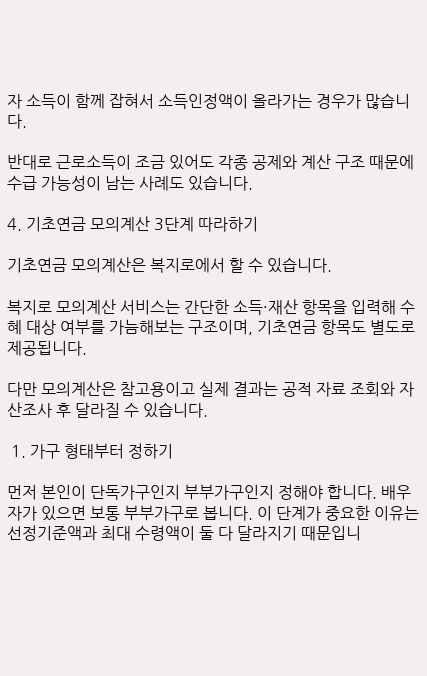자 소득이 함께 잡혀서 소득인정액이 올라가는 경우가 많습니다.

반대로 근로소득이 조금 있어도 각종 공제와 계산 구조 때문에 수급 가능성이 남는 사례도 있습니다.

4. 기초연금 모의계산 3단계 따라하기

기초연금 모의계산은 복지로에서 할 수 있습니다.

복지로 모의계산 서비스는 간단한 소득·재산 항목을 입력해 수혜 대상 여부를 가늠해보는 구조이며, 기초연금 항목도 별도로 제공됩니다.

다만 모의계산은 참고용이고 실제 결과는 공적 자료 조회와 자산조사 후 달라질 수 있습니다.

 1. 가구 형태부터 정하기

먼저 본인이 단독가구인지 부부가구인지 정해야 합니다. 배우자가 있으면 보통 부부가구로 봅니다. 이 단계가 중요한 이유는 선정기준액과 최대 수령액이 둘 다 달라지기 때문입니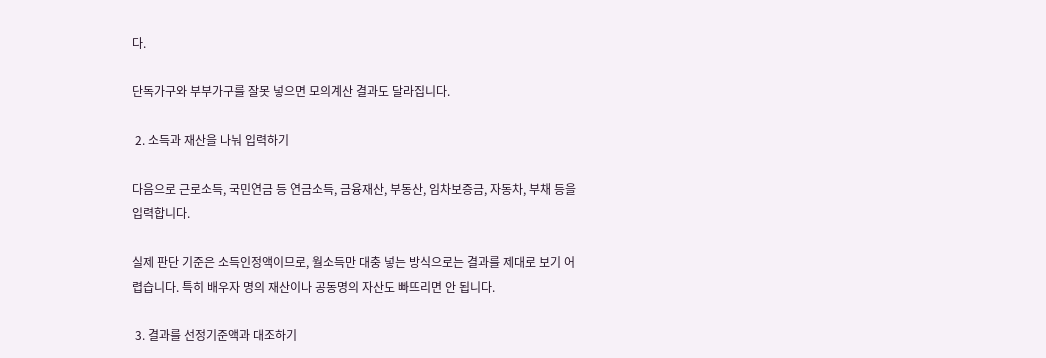다.

단독가구와 부부가구를 잘못 넣으면 모의계산 결과도 달라집니다.

 2. 소득과 재산을 나눠 입력하기

다음으로 근로소득, 국민연금 등 연금소득, 금융재산, 부동산, 임차보증금, 자동차, 부채 등을 입력합니다.

실제 판단 기준은 소득인정액이므로, 월소득만 대충 넣는 방식으로는 결과를 제대로 보기 어렵습니다. 특히 배우자 명의 재산이나 공동명의 자산도 빠뜨리면 안 됩니다.

 3. 결과를 선정기준액과 대조하기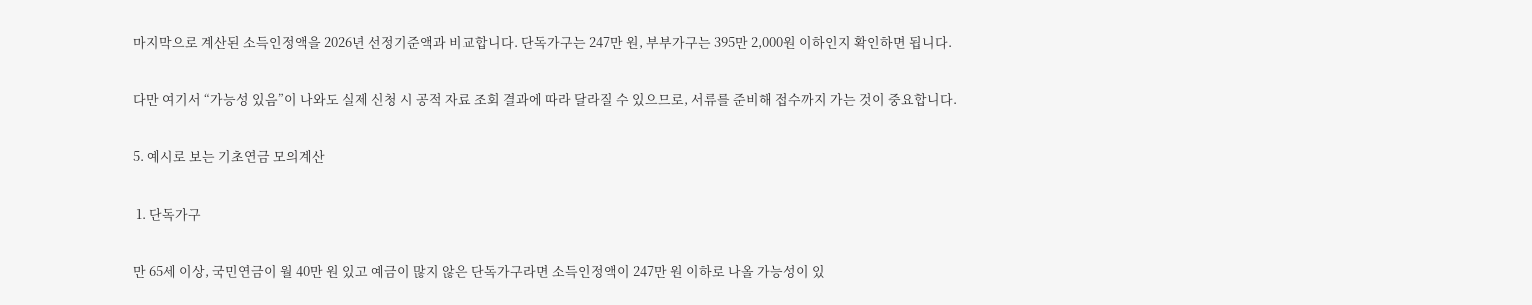마지막으로 계산된 소득인정액을 2026년 선정기준액과 비교합니다. 단독가구는 247만 원, 부부가구는 395만 2,000원 이하인지 확인하면 됩니다.

다만 여기서 “가능성 있음”이 나와도 실제 신청 시 공적 자료 조회 결과에 따라 달라질 수 있으므로, 서류를 준비해 접수까지 가는 것이 중요합니다.

5. 예시로 보는 기초연금 모의계산

 1. 단독가구

만 65세 이상, 국민연금이 월 40만 원 있고 예금이 많지 않은 단독가구라면 소득인정액이 247만 원 이하로 나올 가능성이 있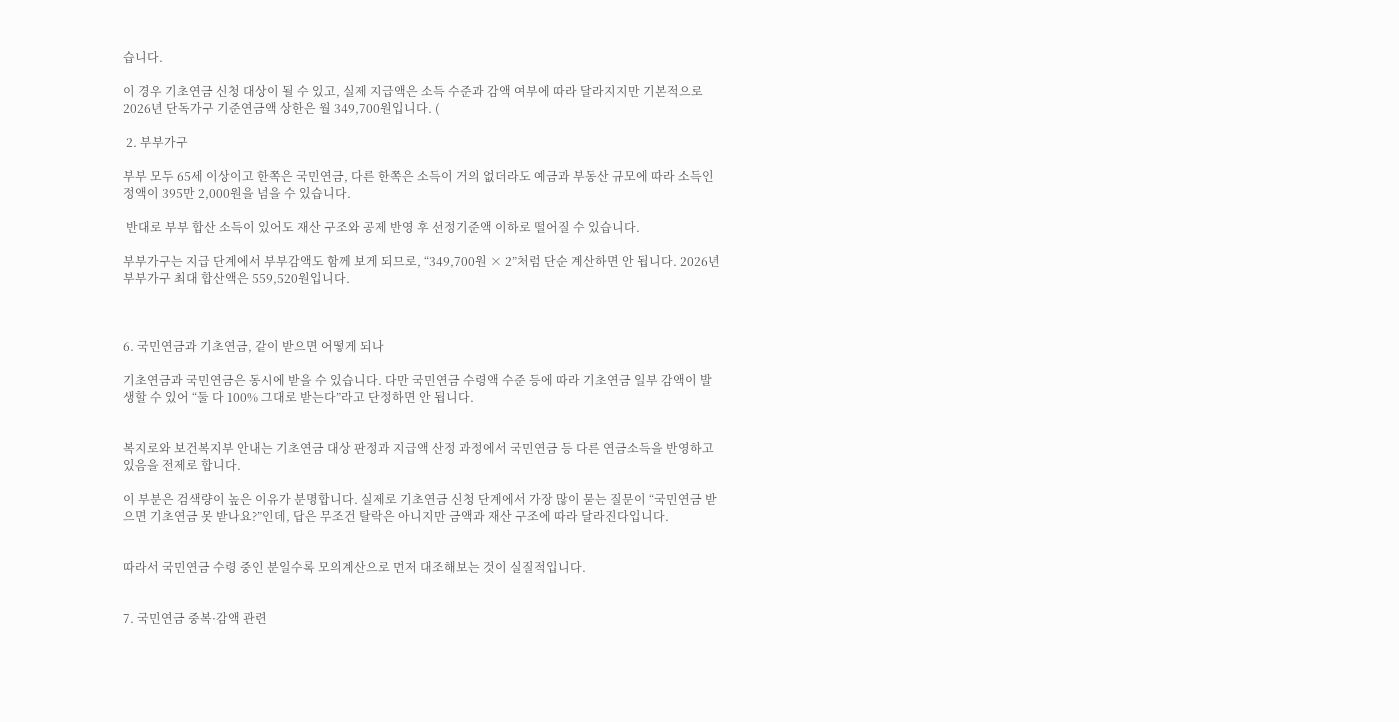습니다.

이 경우 기초연금 신청 대상이 될 수 있고, 실제 지급액은 소득 수준과 감액 여부에 따라 달라지지만 기본적으로 2026년 단독가구 기준연금액 상한은 월 349,700원입니다. (

 2. 부부가구

부부 모두 65세 이상이고 한쪽은 국민연금, 다른 한쪽은 소득이 거의 없더라도 예금과 부동산 규모에 따라 소득인정액이 395만 2,000원을 넘을 수 있습니다.

 반대로 부부 합산 소득이 있어도 재산 구조와 공제 반영 후 선정기준액 이하로 떨어질 수 있습니다.

부부가구는 지급 단계에서 부부감액도 함께 보게 되므로, “349,700원 × 2”처럼 단순 계산하면 안 됩니다. 2026년 부부가구 최대 합산액은 559,520원입니다.



6. 국민연금과 기초연금, 같이 받으면 어떻게 되나

기초연금과 국민연금은 동시에 받을 수 있습니다. 다만 국민연금 수령액 수준 등에 따라 기초연금 일부 감액이 발생할 수 있어 “둘 다 100% 그대로 받는다”라고 단정하면 안 됩니다.


복지로와 보건복지부 안내는 기초연금 대상 판정과 지급액 산정 과정에서 국민연금 등 다른 연금소득을 반영하고 있음을 전제로 합니다.

이 부분은 검색량이 높은 이유가 분명합니다. 실제로 기초연금 신청 단계에서 가장 많이 묻는 질문이 “국민연금 받으면 기초연금 못 받나요?”인데, 답은 무조건 탈락은 아니지만 금액과 재산 구조에 따라 달라진다입니다.


따라서 국민연금 수령 중인 분일수록 모의계산으로 먼저 대조해보는 것이 실질적입니다.


7. 국민연금 중복·감액 관련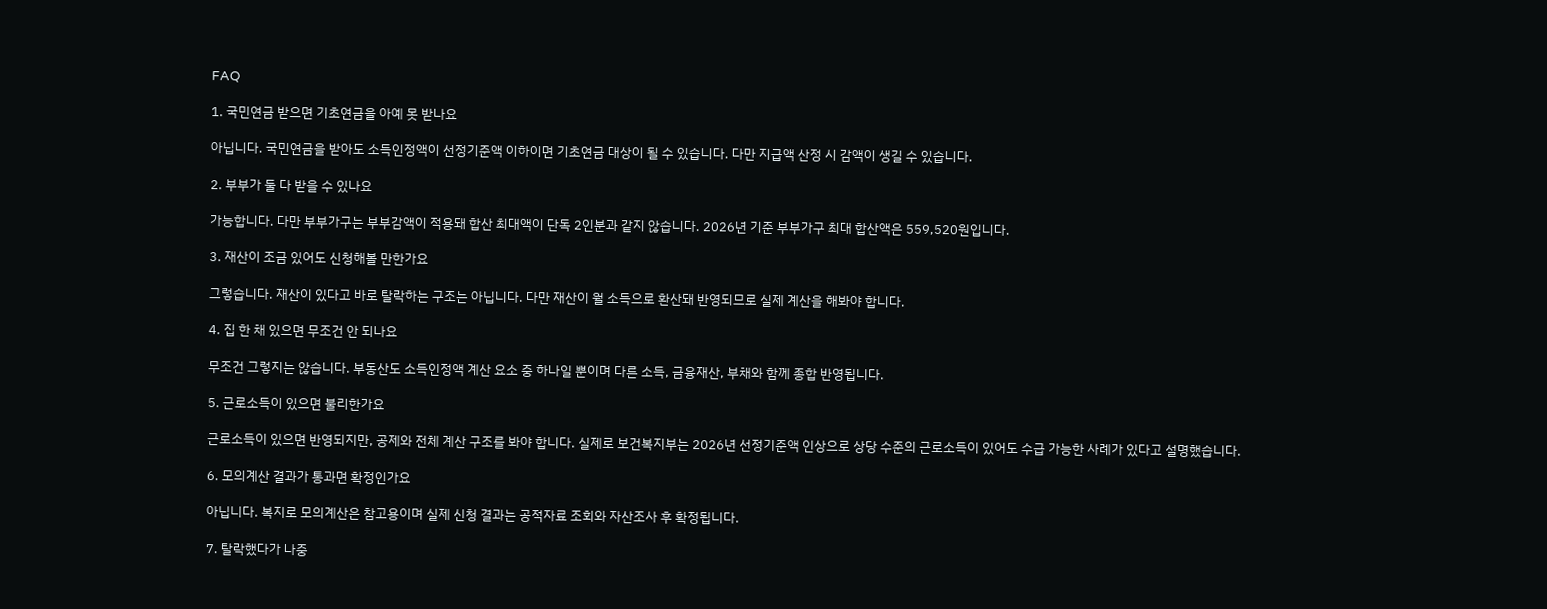FAQ

1. 국민연금 받으면 기초연금을 아예 못 받나요

아닙니다. 국민연금을 받아도 소득인정액이 선정기준액 이하이면 기초연금 대상이 될 수 있습니다. 다만 지급액 산정 시 감액이 생길 수 있습니다.

2. 부부가 둘 다 받을 수 있나요

가능합니다. 다만 부부가구는 부부감액이 적용돼 합산 최대액이 단독 2인분과 같지 않습니다. 2026년 기준 부부가구 최대 합산액은 559,520원입니다.

3. 재산이 조금 있어도 신청해볼 만한가요

그렇습니다. 재산이 있다고 바로 탈락하는 구조는 아닙니다. 다만 재산이 월 소득으로 환산돼 반영되므로 실제 계산을 해봐야 합니다.

4. 집 한 채 있으면 무조건 안 되나요

무조건 그렇지는 않습니다. 부동산도 소득인정액 계산 요소 중 하나일 뿐이며 다른 소득, 금융재산, 부채와 함께 종합 반영됩니다.

5. 근로소득이 있으면 불리한가요

근로소득이 있으면 반영되지만, 공제와 전체 계산 구조를 봐야 합니다. 실제로 보건복지부는 2026년 선정기준액 인상으로 상당 수준의 근로소득이 있어도 수급 가능한 사례가 있다고 설명했습니다.

6. 모의계산 결과가 통과면 확정인가요

아닙니다. 복지로 모의계산은 참고용이며 실제 신청 결과는 공적자료 조회와 자산조사 후 확정됩니다.

7. 탈락했다가 나중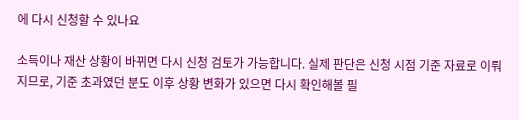에 다시 신청할 수 있나요

소득이나 재산 상황이 바뀌면 다시 신청 검토가 가능합니다. 실제 판단은 신청 시점 기준 자료로 이뤄지므로, 기준 초과였던 분도 이후 상황 변화가 있으면 다시 확인해볼 필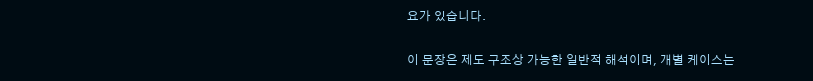요가 있습니다.

이 문장은 제도 구조상 가능한 일반적 해석이며, 개별 케이스는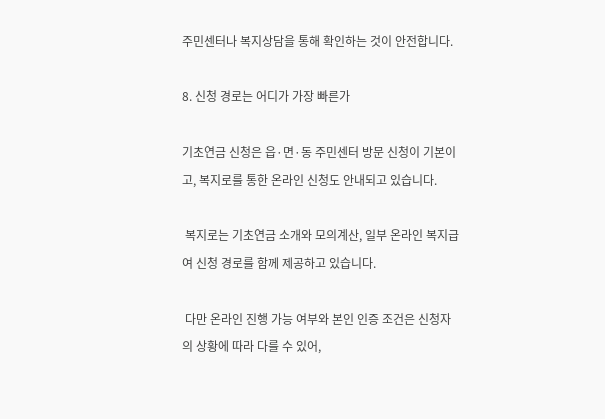주민센터나 복지상담을 통해 확인하는 것이 안전합니다.

8. 신청 경로는 어디가 가장 빠른가

기초연금 신청은 읍·면·동 주민센터 방문 신청이 기본이고, 복지로를 통한 온라인 신청도 안내되고 있습니다.

 복지로는 기초연금 소개와 모의계산, 일부 온라인 복지급여 신청 경로를 함께 제공하고 있습니다.

 다만 온라인 진행 가능 여부와 본인 인증 조건은 신청자의 상황에 따라 다를 수 있어,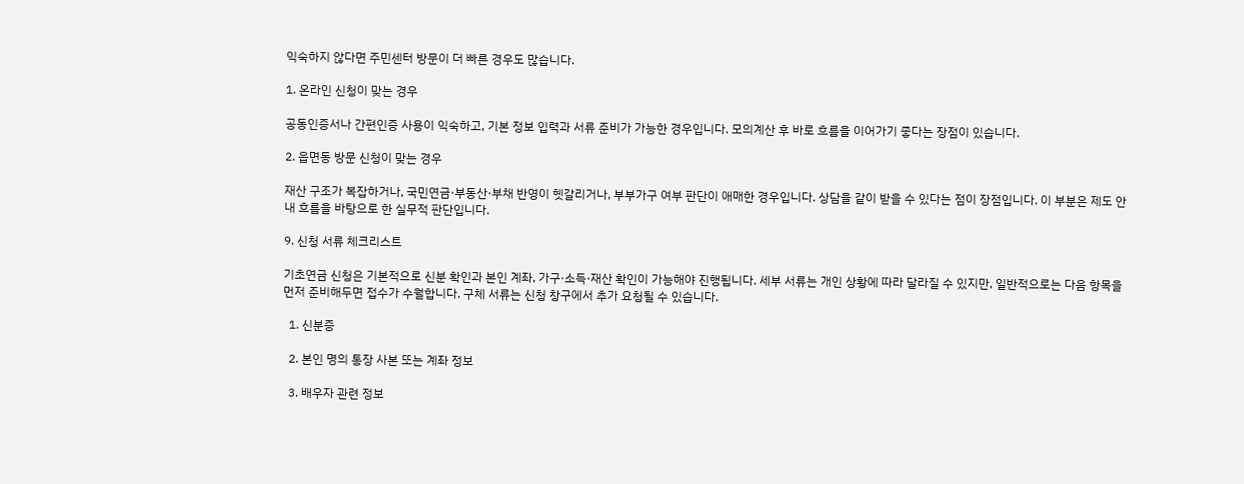익숙하지 않다면 주민센터 방문이 더 빠른 경우도 많습니다.

1. 온라인 신청이 맞는 경우

공동인증서나 간편인증 사용이 익숙하고, 기본 정보 입력과 서류 준비가 가능한 경우입니다. 모의계산 후 바로 흐름을 이어가기 좋다는 장점이 있습니다.

2. 읍면동 방문 신청이 맞는 경우

재산 구조가 복잡하거나, 국민연금·부동산·부채 반영이 헷갈리거나, 부부가구 여부 판단이 애매한 경우입니다. 상담을 같이 받을 수 있다는 점이 장점입니다. 이 부분은 제도 안내 흐름을 바탕으로 한 실무적 판단입니다.

9. 신청 서류 체크리스트

기초연금 신청은 기본적으로 신분 확인과 본인 계좌, 가구·소득·재산 확인이 가능해야 진행됩니다. 세부 서류는 개인 상황에 따라 달라질 수 있지만, 일반적으로는 다음 항목을 먼저 준비해두면 접수가 수월합니다. 구체 서류는 신청 창구에서 추가 요청될 수 있습니다.

  1. 신분증

  2. 본인 명의 통장 사본 또는 계좌 정보

  3. 배우자 관련 정보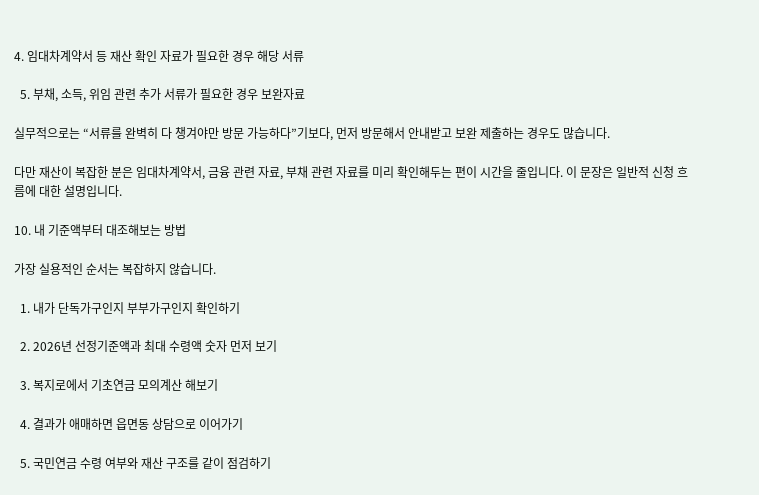4. 임대차계약서 등 재산 확인 자료가 필요한 경우 해당 서류

  5. 부채, 소득, 위임 관련 추가 서류가 필요한 경우 보완자료

실무적으로는 “서류를 완벽히 다 챙겨야만 방문 가능하다”기보다, 먼저 방문해서 안내받고 보완 제출하는 경우도 많습니다.

다만 재산이 복잡한 분은 임대차계약서, 금융 관련 자료, 부채 관련 자료를 미리 확인해두는 편이 시간을 줄입니다. 이 문장은 일반적 신청 흐름에 대한 설명입니다.

10. 내 기준액부터 대조해보는 방법

가장 실용적인 순서는 복잡하지 않습니다.

  1. 내가 단독가구인지 부부가구인지 확인하기

  2. 2026년 선정기준액과 최대 수령액 숫자 먼저 보기

  3. 복지로에서 기초연금 모의계산 해보기

  4. 결과가 애매하면 읍면동 상담으로 이어가기

  5. 국민연금 수령 여부와 재산 구조를 같이 점검하기